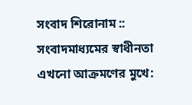সংবাদ শিরোনাম ::
সংবাদমাধ্যমের স্বাধীনতা এখনো আক্রমণের মুখে: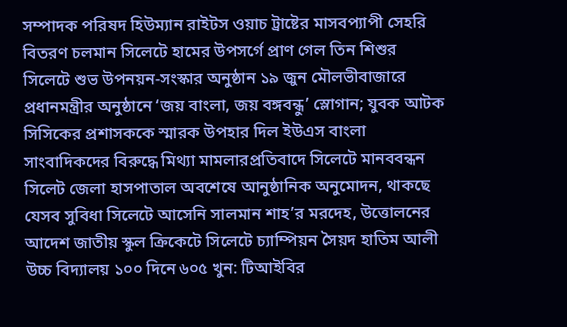সম্পাদক পরিষদ হিউম্যান রাইটস ওয়াচ ট্রাষ্টের মাসবপ্যাপী সেহরি বিতরণ চলমান সিলেটে হামের উপসর্গে প্রাণ গেল তিন শিশুর সিলেটে শুভ উপনয়ন-সংস্কার অনুষ্ঠান ১৯ জুন মৌলভীবাজারে প্রধানমন্ত্রীর অনুষ্ঠানে ‘জয় বাংলা, জয় বঙ্গবন্ধু’ স্লোগান; যুবক আটক সিসিকের প্রশাসককে স্মারক উপহার দিল ইউএস বাংলা  সাংবাদিকদের বিরুদ্ধে মিথ্যা মামলারপ্রতিবাদে সিলেটে মানববন্ধন সিলেট জেলা হাসপাতাল অবশেষে আনুষ্ঠানিক অনুমোদন, থাকছে যেসব সুবিধা সিলেটে আসেনি সালমান শাহ’র মরদেহ, উত্তোলনের আদেশ জাতীয় স্কুল ক্রিকেটে সিলেটে চ্যাম্পিয়ন সৈয়দ হাতিম আলী উচ্চ বিদ্যালয় ১০০ দিনে ৬০৫ খুন: টিআইবির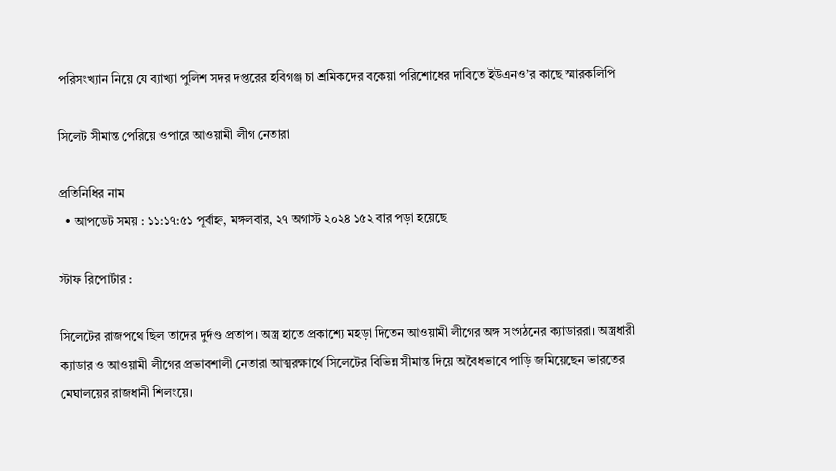পরিসংখ্যান নিয়ে যে ব্যাখ্যা পুলিশ সদর দপ্তরের হবিগঞ্জ চা শ্রমিকদের বকেয়া পরিশোধের দাবিতে ইউএনও’র কাছে স্মারকলিপি

সিলেট সীমান্ত পেরিয়ে ওপারে আওয়ামী লীগ নেতারা

প্রতিনিধির নাম
  • আপডেট সময় : ১১:১৭:৫১ পূর্বাহ্ন, মঙ্গলবার, ২৭ অগাস্ট ২০২৪ ১৫২ বার পড়া হয়েছে

স্টাফ রিপোর্টার :

সিলেটের রাজপথে ছিল তাদের দুর্দণ্ড প্রতাপ। অস্ত্র হাতে প্রকাশ্যে মহড়া দিতেন আওয়ামী লীগের অঙ্গ সংগঠনের ক্যাডাররা। অস্ত্রধারী ক্যাডার ও আওয়ামী লীগের প্রভাবশালী নেতারা আত্মরক্ষার্থে সিলেটের বিভিন্ন সীমান্ত দিয়ে অবৈধভাবে পাড়ি জমিয়েছেন ভারতের মেঘালয়ের রাজধানী শিলংয়ে।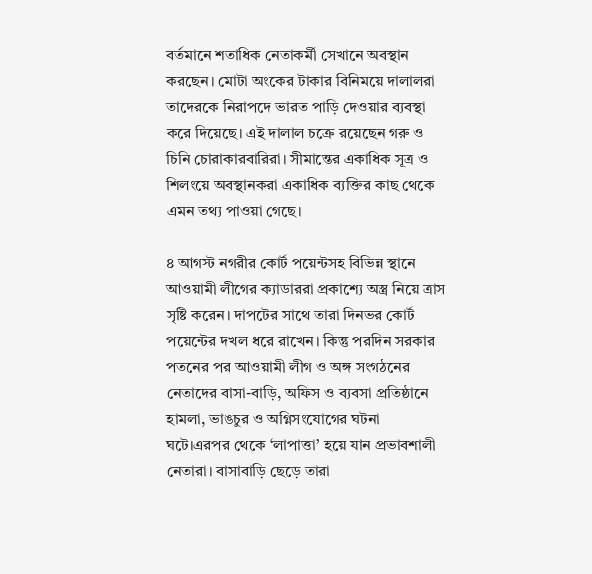বর্তমানে শতাধিক নেতাকর্মী সেখানে অবস্থান করছেন। মোটা অংকের টাকার বিনিময়ে দালালরা তাদেরকে নিরাপদে ভারত পাড়ি দেওয়ার ব্যবস্থা করে দিয়েছে। এই দালাল চক্রে রয়েছেন গরু ও চিনি চোরাকারবারিরা। সীমান্তের একাধিক সূত্র ও শিলংয়ে অবস্থানকরা একাধিক ব্যক্তির কাছ থেকে এমন তথ্য পাওয়া গেছে।

৪ আগস্ট নগরীর কোর্ট পয়েন্টসহ বিভিন্ন স্থানে আওয়ামী লীগের ক্যাডাররা প্রকাশ্যে অস্ত্র নিয়ে ত্রাস সৃষ্টি করেন। দাপটের সাথে তারা দিনভর কোর্ট পয়েন্টের দখল ধরে রাখেন। কিন্তু পরদিন সরকার পতনের পর আওয়ামী লীগ ও অঙ্গ সংগঠনের নেতাদের বাসা-বাড়ি, অফিস ও ব্যবসা প্রতিষ্ঠানে হামলা, ভাঙচুর ও অগ্নিসংযোগের ঘটনা ঘটে।এরপর থেকে ‘লাপাত্তা’ হয়ে যান প্রভাবশালী নেতারা। বাসাবাড়ি ছেড়ে তারা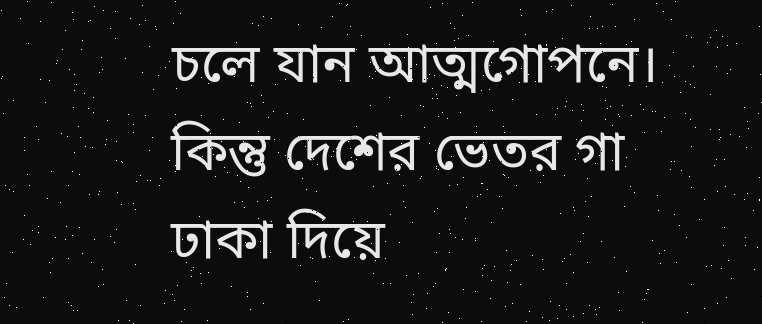চলে যান আত্মগোপনে। কিন্তু দেশের ভেতর গা ঢাকা দিয়ে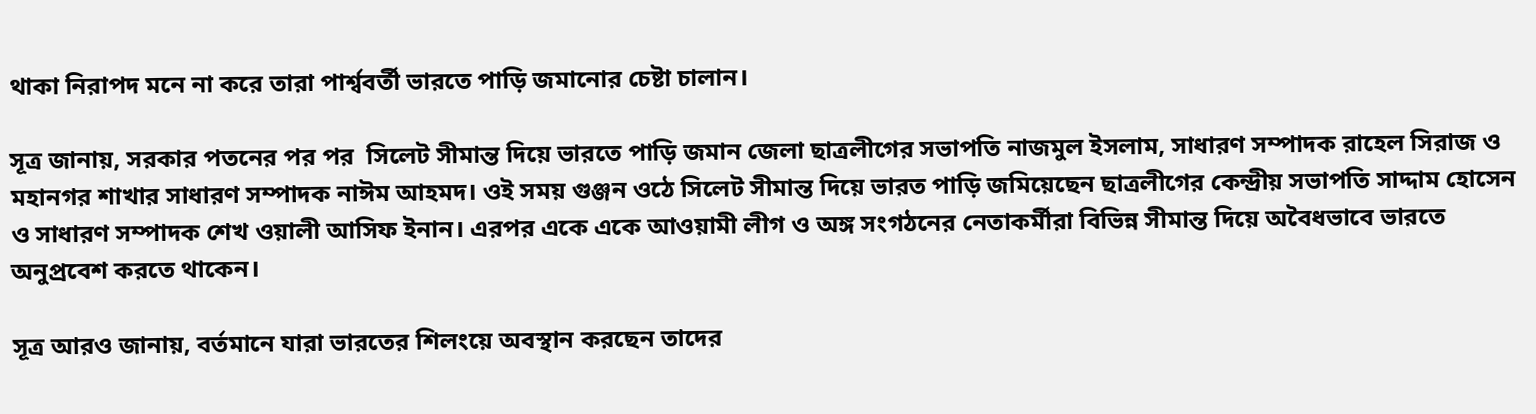থাকা নিরাপদ মনে না করে তারা পার্শ্ববর্তী ভারতে পাড়ি জমানোর চেষ্টা চালান।

সূত্র জানায়, সরকার পতনের পর পর  সিলেট সীমান্ত দিয়ে ভারতে পাড়ি জমান জেলা ছাত্রলীগের সভাপতি নাজমুল ইসলাম, সাধারণ সম্পাদক রাহেল সিরাজ ও মহানগর শাখার সাধারণ সম্পাদক নাঈম আহমদ। ওই সময় গুঞ্জন ওঠে সিলেট সীমান্ত দিয়ে ভারত পাড়ি জমিয়েছেন ছাত্রলীগের কেন্দ্রীয় সভাপতি সাদ্দাম হোসেন ও সাধারণ সম্পাদক শেখ ওয়ালী আসিফ ইনান। এরপর একে একে আওয়ামী লীগ ও অঙ্গ সংগঠনের নেতাকর্মীরা বিভিন্ন সীমান্ত দিয়ে অবৈধভাবে ভারতে অনুপ্রবেশ করতে থাকেন।

সূত্র আরও জানায়, বর্তমানে যারা ভারতের শিলংয়ে অবস্থান করছেন তাদের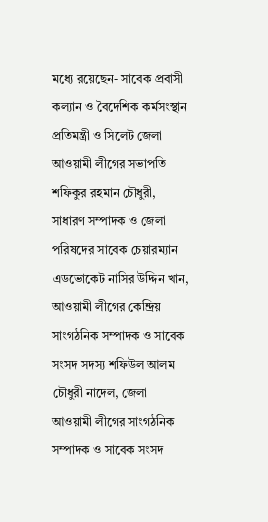মধ্যে রয়েছেন- সাবেক প্রবাসী কল্যান ও বৈদেশিক কর্মসংস্থান প্রতিমন্ত্রী ও সিলেট জেলা আওয়ামী লীগের সভাপতি শফিকুর রহমান চৌধুরী, সাধারণ সম্পাদক ও জেলা পরিষদের সাবেক চেয়ারম্যান এডভোকেট নাসির উদ্দিন খান, আওয়ামী লীগের কেন্দ্রিয় সাংগঠনিক সম্পাদক ও সাবেক সংসদ সদস্য শফিউল আলম চৌধুরী নাদেল, জেলা আওয়ামী লীগের সাংগঠনিক সম্পাদক ও সাবেক সংসদ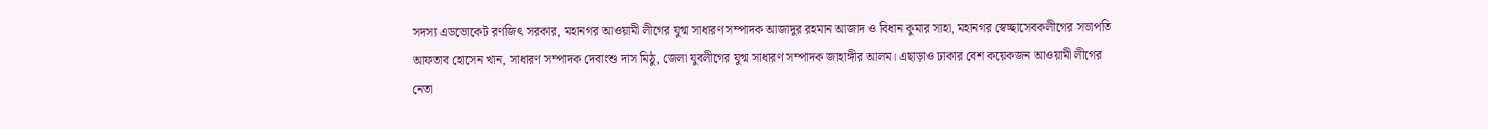সদস্য এডভোকেট রণজিৎ সরকার, মহানগর আওয়ামী লীগের যুগ্ম সাধারণ সম্পাদক আজাদুর রহমান আজাদ ও বিধান কুমার সাহা, মহানগর স্বেচ্ছাসেবকলীগের সভাপতি আফতাব হোসেন খান, সাধারণ সম্পাদক দেবাংশু দাস মিঠু, জেলা যুবলীগের যুগ্ম সাধারণ সম্পাদক জাহাঙ্গীর আলম। এছাড়াও ঢাকার বেশ কয়েকজন আওয়ামী লীগের নেতা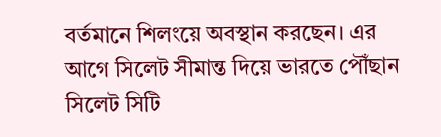বর্তমানে শিলংয়ে অবস্থান করছেন। এর আগে সিলেট সীমান্ত দিয়ে ভারতে পৌঁছান সিলেট সিটি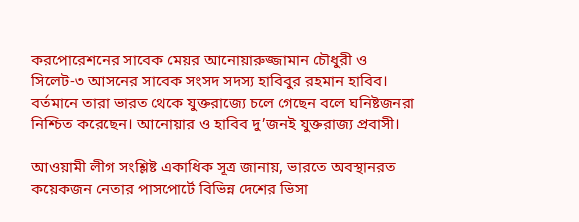করপোরেশনের সাবেক মেয়র আনোয়ারুজ্জামান চৌধুরী ও সিলেট-৩ আসনের সাবেক সংসদ সদস্য হাবিবুর রহমান হাবিব। বর্তমানে তারা ভারত থেকে যুক্তরাজ্যে চলে গেছেন বলে ঘনিষ্টজনরা নিশ্চিত করেছেন। আনোয়ার ও হাবিব দু’জনই যুক্তরাজ্য প্রবাসী।

আওয়ামী লীগ সংশ্লিষ্ট একাধিক সূত্র জানায়, ভারতে অবস্থানরত কয়েকজন নেতার পাসপোর্টে বিভিন্ন দেশের ভিসা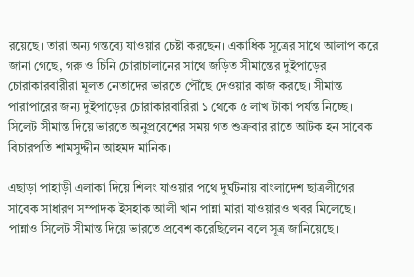রয়েছে। তারা অন্য গন্তব্যে যাওয়ার চেষ্টা করছেন। একাধিক সূত্রের সাথে আলাপ করে জানা গেছে, গরু ও চিনি চোরাচালানের সাথে জড়িত সীমান্তের দুইপাড়ের চোরাকারবারীরা মূলত নেতাদের ভারতে পৌঁছে দেওয়ার কাজ করছে। সীমান্ত পারাপারের জন্য দুইপাড়ের চোরাকারবারিরা ১ থেকে ৫ লাখ টাকা পর্যন্ত নিচ্ছে। সিলেট সীমান্ত দিয়ে ভারতে অনুপ্রবেশের সময় গত শুক্রবার রাতে আটক হন সাবেক বিচারপতি শামসুদ্দীন আহমদ মানিক।

এছাড়া পাহাড়ী এলাকা দিয়ে শিলং যাওয়ার পথে দুর্ঘটনায় বাংলাদেশ ছাত্রলীগের সাবেক সাধারণ সম্পাদক ইসহাক আলী খান পান্না মারা যাওয়ারও খবর মিলেছে। পান্নাও সিলেট সীমান্ত দিয়ে ভারতে প্রবেশ করেছিলেন বলে সূত্র জানিয়েছে।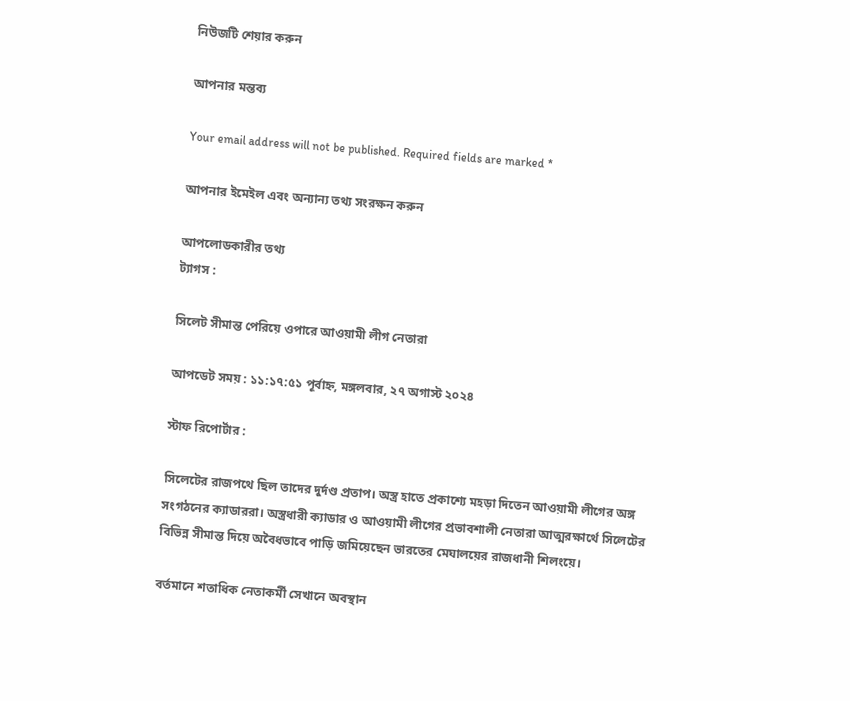নিউজটি শেয়ার করুন

আপনার মন্তব্য

Your email address will not be published. Required fields are marked *

আপনার ইমেইল এবং অন্যান্য তথ্য সংরক্ষন করুন

আপলোডকারীর তথ্য
ট্যাগস :

সিলেট সীমান্ত পেরিয়ে ওপারে আওয়ামী লীগ নেতারা

আপডেট সময় : ১১:১৭:৫১ পূর্বাহ্ন, মঙ্গলবার, ২৭ অগাস্ট ২০২৪

স্টাফ রিপোর্টার :

সিলেটের রাজপথে ছিল তাদের দুর্দণ্ড প্রতাপ। অস্ত্র হাতে প্রকাশ্যে মহড়া দিতেন আওয়ামী লীগের অঙ্গ সংগঠনের ক্যাডাররা। অস্ত্রধারী ক্যাডার ও আওয়ামী লীগের প্রভাবশালী নেতারা আত্মরক্ষার্থে সিলেটের বিভিন্ন সীমান্ত দিয়ে অবৈধভাবে পাড়ি জমিয়েছেন ভারতের মেঘালয়ের রাজধানী শিলংয়ে।

বর্তমানে শতাধিক নেতাকর্মী সেখানে অবস্থান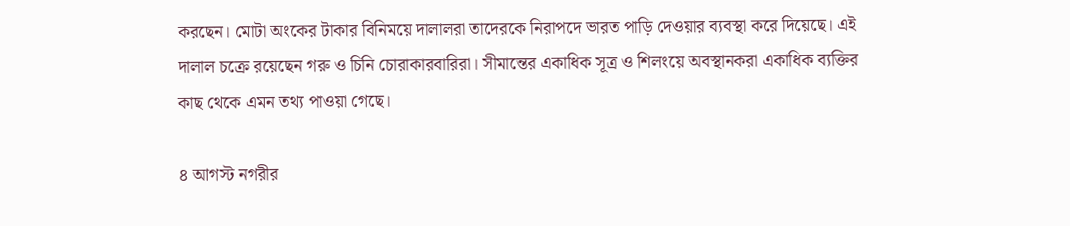করছেন। মোটা অংকের টাকার বিনিময়ে দালালরা তাদেরকে নিরাপদে ভারত পাড়ি দেওয়ার ব্যবস্থা করে দিয়েছে। এই দালাল চক্রে রয়েছেন গরু ও চিনি চোরাকারবারিরা। সীমান্তের একাধিক সূত্র ও শিলংয়ে অবস্থানকরা একাধিক ব্যক্তির কাছ থেকে এমন তথ্য পাওয়া গেছে।

৪ আগস্ট নগরীর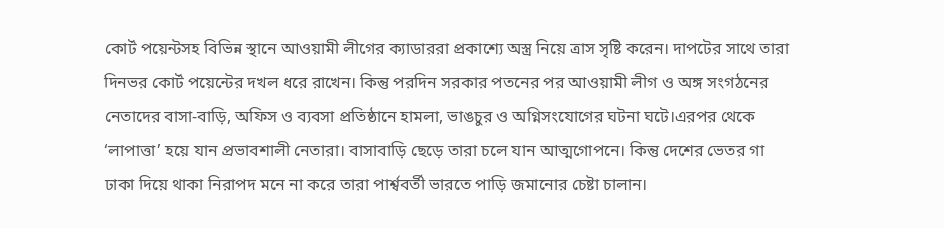কোর্ট পয়েন্টসহ বিভিন্ন স্থানে আওয়ামী লীগের ক্যাডাররা প্রকাশ্যে অস্ত্র নিয়ে ত্রাস সৃষ্টি করেন। দাপটের সাথে তারা দিনভর কোর্ট পয়েন্টের দখল ধরে রাখেন। কিন্তু পরদিন সরকার পতনের পর আওয়ামী লীগ ও অঙ্গ সংগঠনের নেতাদের বাসা-বাড়ি, অফিস ও ব্যবসা প্রতিষ্ঠানে হামলা, ভাঙচুর ও অগ্নিসংযোগের ঘটনা ঘটে।এরপর থেকে ‘লাপাত্তা’ হয়ে যান প্রভাবশালী নেতারা। বাসাবাড়ি ছেড়ে তারা চলে যান আত্মগোপনে। কিন্তু দেশের ভেতর গা ঢাকা দিয়ে থাকা নিরাপদ মনে না করে তারা পার্শ্ববর্তী ভারতে পাড়ি জমানোর চেষ্টা চালান।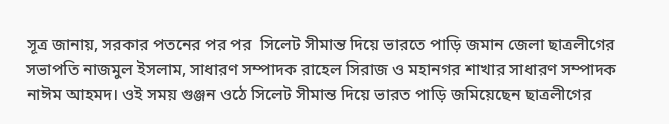সূত্র জানায়, সরকার পতনের পর পর  সিলেট সীমান্ত দিয়ে ভারতে পাড়ি জমান জেলা ছাত্রলীগের সভাপতি নাজমুল ইসলাম, সাধারণ সম্পাদক রাহেল সিরাজ ও মহানগর শাখার সাধারণ সম্পাদক নাঈম আহমদ। ওই সময় গুঞ্জন ওঠে সিলেট সীমান্ত দিয়ে ভারত পাড়ি জমিয়েছেন ছাত্রলীগের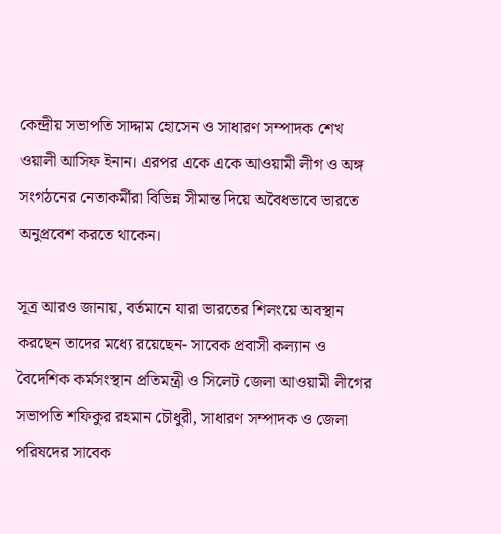কেন্দ্রীয় সভাপতি সাদ্দাম হোসেন ও সাধারণ সম্পাদক শেখ ওয়ালী আসিফ ইনান। এরপর একে একে আওয়ামী লীগ ও অঙ্গ সংগঠনের নেতাকর্মীরা বিভিন্ন সীমান্ত দিয়ে অবৈধভাবে ভারতে অনুপ্রবেশ করতে থাকেন।

সূত্র আরও জানায়, বর্তমানে যারা ভারতের শিলংয়ে অবস্থান করছেন তাদের মধ্যে রয়েছেন- সাবেক প্রবাসী কল্যান ও বৈদেশিক কর্মসংস্থান প্রতিমন্ত্রী ও সিলেট জেলা আওয়ামী লীগের সভাপতি শফিকুর রহমান চৌধুরী, সাধারণ সম্পাদক ও জেলা পরিষদের সাবেক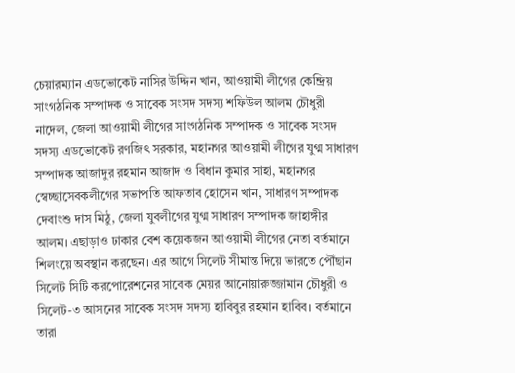চেয়ারম্যান এডভোকেট নাসির উদ্দিন খান, আওয়ামী লীগের কেন্দ্রিয় সাংগঠনিক সম্পাদক ও সাবেক সংসদ সদস্য শফিউল আলম চৌধুরী নাদেল, জেলা আওয়ামী লীগের সাংগঠনিক সম্পাদক ও সাবেক সংসদ সদস্য এডভোকেট রণজিৎ সরকার, মহানগর আওয়ামী লীগের যুগ্ম সাধারণ সম্পাদক আজাদুর রহমান আজাদ ও বিধান কুমার সাহা, মহানগর স্বেচ্ছাসেবকলীগের সভাপতি আফতাব হোসেন খান, সাধারণ সম্পাদক দেবাংশু দাস মিঠু, জেলা যুবলীগের যুগ্ম সাধারণ সম্পাদক জাহাঙ্গীর আলম। এছাড়াও ঢাকার বেশ কয়েকজন আওয়ামী লীগের নেতা বর্তমানে শিলংয়ে অবস্থান করছেন। এর আগে সিলেট সীমান্ত দিয়ে ভারতে পৌঁছান সিলেট সিটি করপোরেশনের সাবেক মেয়র আনোয়ারুজ্জামান চৌধুরী ও সিলেট-৩ আসনের সাবেক সংসদ সদস্য হাবিবুর রহমান হাবিব। বর্তমানে তারা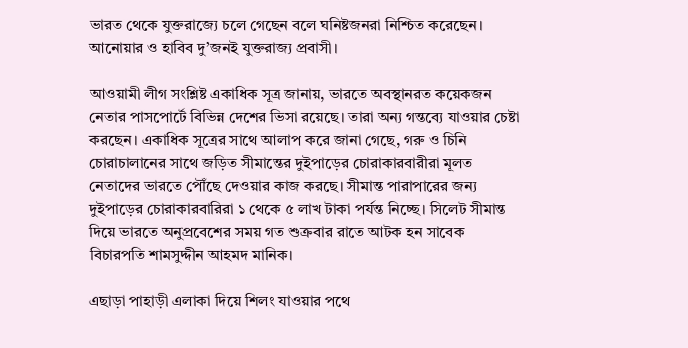ভারত থেকে যুক্তরাজ্যে চলে গেছেন বলে ঘনিষ্টজনরা নিশ্চিত করেছেন। আনোয়ার ও হাবিব দু’জনই যুক্তরাজ্য প্রবাসী।

আওয়ামী লীগ সংশ্লিষ্ট একাধিক সূত্র জানায়, ভারতে অবস্থানরত কয়েকজন নেতার পাসপোর্টে বিভিন্ন দেশের ভিসা রয়েছে। তারা অন্য গন্তব্যে যাওয়ার চেষ্টা করছেন। একাধিক সূত্রের সাথে আলাপ করে জানা গেছে, গরু ও চিনি চোরাচালানের সাথে জড়িত সীমান্তের দুইপাড়ের চোরাকারবারীরা মূলত নেতাদের ভারতে পৌঁছে দেওয়ার কাজ করছে। সীমান্ত পারাপারের জন্য দুইপাড়ের চোরাকারবারিরা ১ থেকে ৫ লাখ টাকা পর্যন্ত নিচ্ছে। সিলেট সীমান্ত দিয়ে ভারতে অনুপ্রবেশের সময় গত শুক্রবার রাতে আটক হন সাবেক বিচারপতি শামসুদ্দীন আহমদ মানিক।

এছাড়া পাহাড়ী এলাকা দিয়ে শিলং যাওয়ার পথে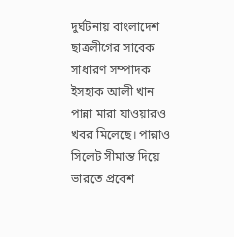দুর্ঘটনায় বাংলাদেশ ছাত্রলীগের সাবেক সাধারণ সম্পাদক ইসহাক আলী খান পান্না মারা যাওয়ারও খবর মিলেছে। পান্নাও সিলেট সীমান্ত দিয়ে ভারতে প্রবেশ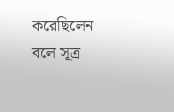করেছিলেন বলে সূত্র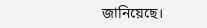জানিয়েছে।